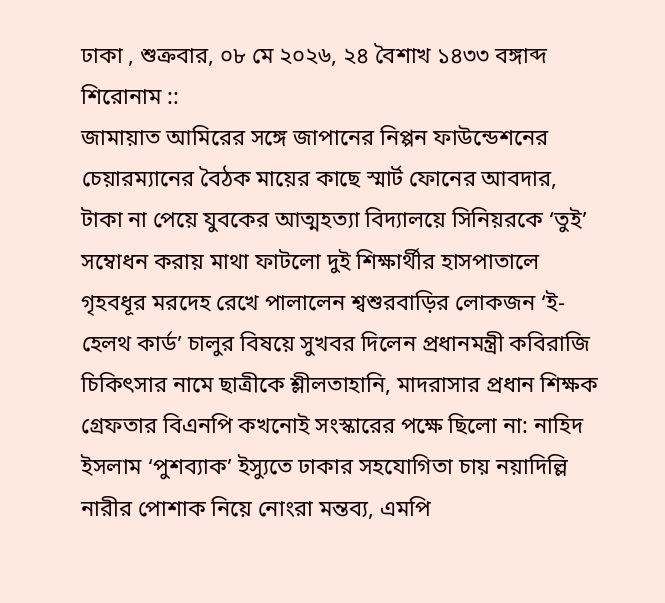ঢাকা , শুক্রবার, ০৮ মে ২০২৬, ২৪ বৈশাখ ১৪৩৩ বঙ্গাব্দ
শিরোনাম ::
জামায়াত আমিরের সঙ্গে জাপানের নিপ্পন ফাউন্ডেশনের চেয়ারম্যানের বৈঠক মায়ের কাছে স্মার্ট ফোনের আবদার, টাকা না পেয়ে যুবকের আত্মহত্যা বিদ্যালয়ে সিনিয়রকে ‘তুই’ সম্বোধন করায় মাথা ফাটলো দুই শিক্ষার্থীর হাসপাতালে গৃহবধূর মরদেহ রেখে পালালেন শ্বশুরবাড়ির লোকজন ‘ই-হেলথ কার্ড’ চালুর বিষয়ে সুখবর দিলেন প্রধানমন্ত্রী কবিরাজি চিকিৎসার নামে ছাত্রীকে শ্লীলতাহানি, মাদরাসার প্রধান শিক্ষক গ্রেফতার বিএনপি কখনোই সংস্কারের পক্ষে ছিলো না: নাহিদ ইসলাম ‘পুশব্যাক’ ইস্যুতে ঢাকার সহযোগিতা চায় নয়াদিল্লি নারীর পোশাক নিয়ে নোংরা মন্তব্য, এমপি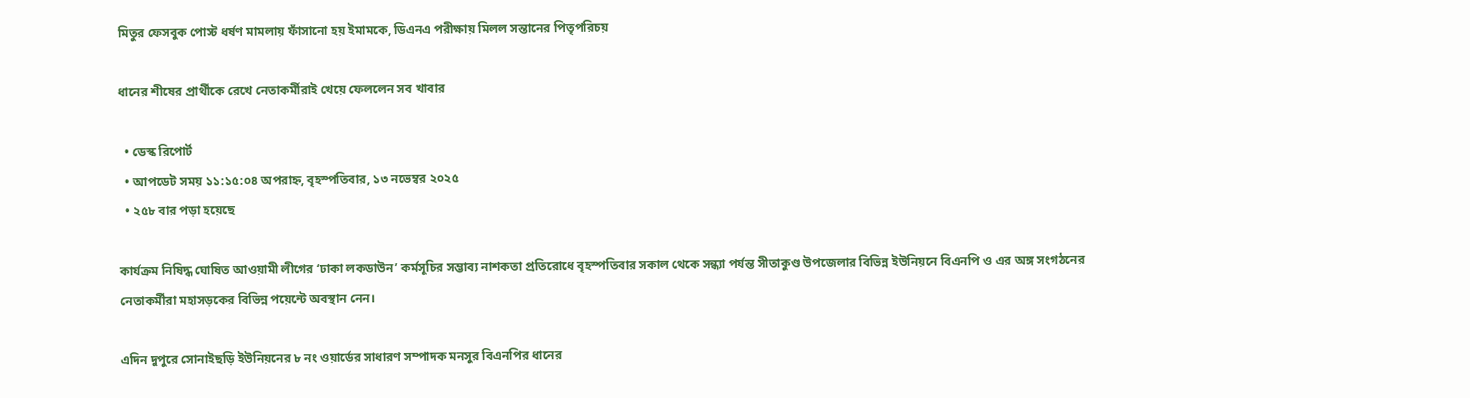মিতুর ফেসবুক পোস্ট ধর্ষণ মামলায় ফাঁসানো হয় ইমামকে, ডিএনএ পরীক্ষায় মিলল সন্তানের পিতৃপরিচয়

ধানের শীষের প্রার্থীকে রেখে নেতাকর্মীরাই খেয়ে ফেললেন সব খাবার

  • ডেস্ক রিপোর্ট
  • আপডেট সময় ১১:১৫:০৪ অপরাহ্ন, বৃহস্পতিবার, ১৩ নভেম্বর ২০২৫
  • ২৫৮ বার পড়া হয়েছে

কার্যক্রম নিষিদ্ধ ঘোষিত আওয়ামী লীগের ‘ঢাকা লকডাউন’ কর্মসূচির সম্ভাব্য নাশকতা প্রতিরোধে বৃহস্পতিবার সকাল থেকে সন্ধ্যা পর্যন্ত সীতাকুণ্ড উপজেলার বিভিন্ন ইউনিয়নে বিএনপি ও এর অঙ্গ সংগঠনের নেতাকর্মীরা মহাসড়কের বিভিন্ন পয়েন্টে অবস্থান নেন।

এদিন দুপুরে সোনাইছড়ি ইউনিয়নের ৮ নং ওয়ার্ডের সাধারণ সম্পাদক মনসুর বিএনপির ধানের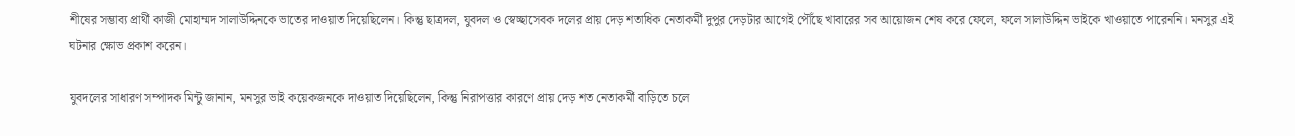শীষের সম্ভাব্য প্রার্থী কাজী মোহাম্মদ সালাউদ্দিনকে ভাতের দাওয়াত দিয়েছিলেন। কিন্তু ছাত্রদল, যুবদল ও স্বেচ্ছাসেবক দলের প্রায় দেড় শতাধিক নেতাকর্মী দুপুর দেড়টার আগেই পৌঁছে খাবারের সব আয়োজন শেষ করে ফেলে, ফলে সালাউদ্দিন ভাইকে খাওয়াতে পারেননি। মনসুর এই ঘটনার ক্ষোভ প্রকাশ করেন।

যুবদলের সাধারণ সম্পাদক মিন্টু জানান, মনসুর ভাই কয়েকজনকে দাওয়াত দিয়েছিলেন, কিন্তু নিরাপত্তার কারণে প্রায় দেড় শত নেতাকর্মী বাড়িতে চলে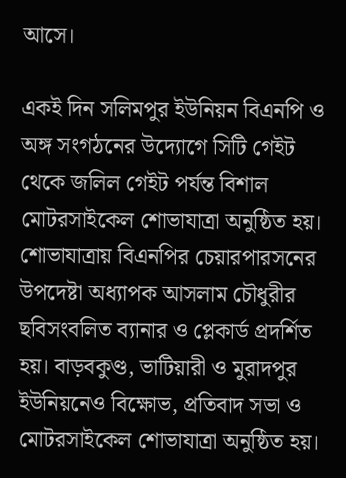আসে।

একই দিন সলিমপুর ইউনিয়ন বিএনপি ও অঙ্গ সংগঠনের উদ্যোগে সিটি গেইট থেকে জলিল গেইট পর্যন্ত বিশাল মোটরসাইকেল শোভাযাত্রা অনুষ্ঠিত হয়। শোভাযাত্রায় বিএনপির চেয়ারপারসনের উপদেষ্টা অধ্যাপক আসলাম চৌধুরীর ছবিসংবলিত ব্যানার ও প্লেকার্ড প্রদর্শিত হয়। বাড়বকুণ্ড, ভাটিয়ারী ও মুরাদপুর ইউনিয়নেও বিক্ষোভ, প্রতিবাদ সভা ও মোটরসাইকেল শোভাযাত্রা অনুষ্ঠিত হয়।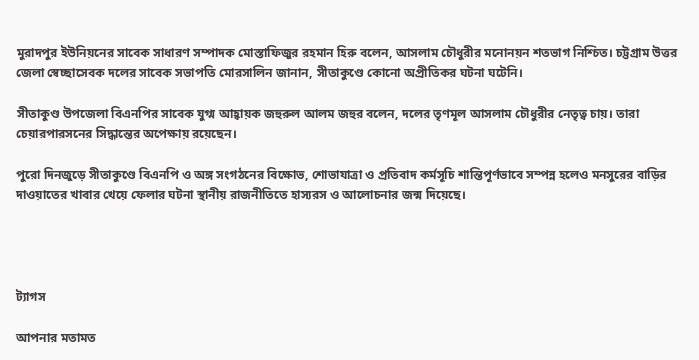মুরাদপুর ইউনিয়নের সাবেক সাধারণ সম্পাদক মোস্তাফিজুর রহমান হিরু বলেন, আসলাম চৌধুরীর মনোনয়ন শতভাগ নিশ্চিত। চট্টগ্রাম উত্তর জেলা স্বেচ্ছাসেবক দলের সাবেক সভাপতি মোরসালিন জানান, সীতাকুণ্ডে কোনো অপ্রীতিকর ঘটনা ঘটেনি।

সীতাকুণ্ড উপজেলা বিএনপির সাবেক যুগ্ম আহ্বায়ক জহুরুল আলম জহুর বলেন, দলের তৃণমূল আসলাম চৌধুরীর নেতৃত্ব চায়। তারা চেয়ারপারসনের সিদ্ধান্তের অপেক্ষায় রয়েছেন।

পুরো দিনজুড়ে সীতাকুণ্ডে বিএনপি ও অঙ্গ সংগঠনের বিক্ষোভ, শোভাযাত্রা ও প্রতিবাদ কর্মসূচি শান্তিপূর্ণভাবে সম্পন্ন হলেও মনসুরের বাড়ির দাওয়াতের খাবার খেয়ে ফেলার ঘটনা স্থানীয় রাজনীতিতে হাস্যরস ও আলোচনার জন্ম দিয়েছে।




ট্যাগস

আপনার মতামত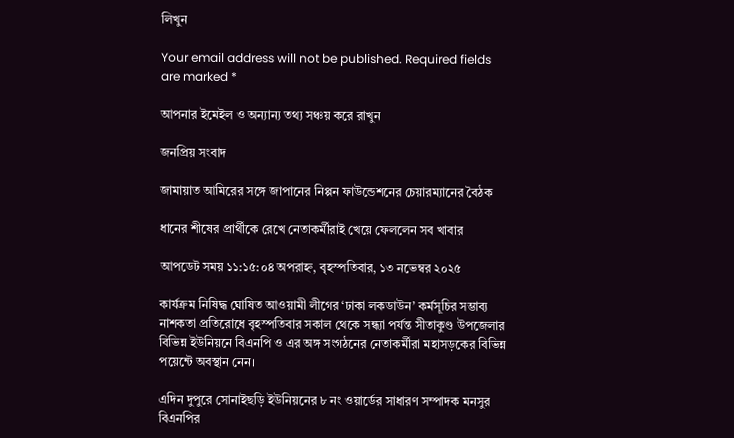লিখুন

Your email address will not be published. Required fields are marked *

আপনার ইমেইল ও অন্যান্য তথ্য সঞ্চয় করে রাখুন

জনপ্রিয় সংবাদ

জামায়াত আমিরের সঙ্গে জাপানের নিপ্পন ফাউন্ডেশনের চেয়ারম্যানের বৈঠক

ধানের শীষের প্রার্থীকে রেখে নেতাকর্মীরাই খেয়ে ফেললেন সব খাবার

আপডেট সময় ১১:১৫:০৪ অপরাহ্ন, বৃহস্পতিবার, ১৩ নভেম্বর ২০২৫

কার্যক্রম নিষিদ্ধ ঘোষিত আওয়ামী লীগের ‘ঢাকা লকডাউন’ কর্মসূচির সম্ভাব্য নাশকতা প্রতিরোধে বৃহস্পতিবার সকাল থেকে সন্ধ্যা পর্যন্ত সীতাকুণ্ড উপজেলার বিভিন্ন ইউনিয়নে বিএনপি ও এর অঙ্গ সংগঠনের নেতাকর্মীরা মহাসড়কের বিভিন্ন পয়েন্টে অবস্থান নেন।

এদিন দুপুরে সোনাইছড়ি ইউনিয়নের ৮ নং ওয়ার্ডের সাধারণ সম্পাদক মনসুর বিএনপির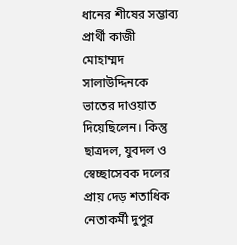ধানের শীষের সম্ভাব্য প্রার্থী কাজী মোহাম্মদ সালাউদ্দিনকে ভাতের দাওয়াত দিয়েছিলেন। কিন্তু ছাত্রদল, যুবদল ও স্বেচ্ছাসেবক দলের প্রায় দেড় শতাধিক নেতাকর্মী দুপুর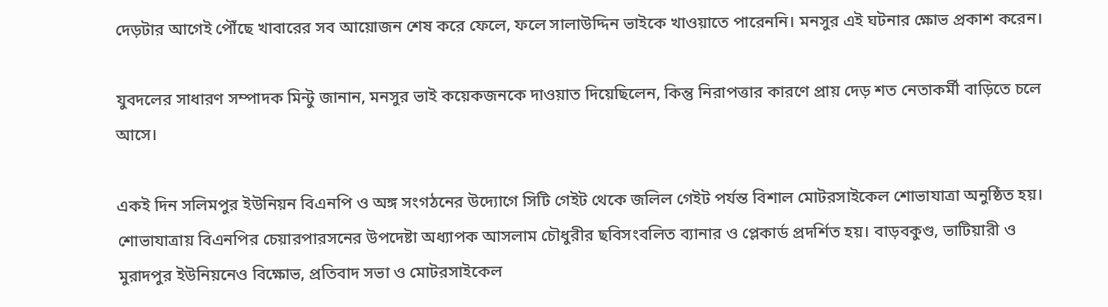দেড়টার আগেই পৌঁছে খাবারের সব আয়োজন শেষ করে ফেলে, ফলে সালাউদ্দিন ভাইকে খাওয়াতে পারেননি। মনসুর এই ঘটনার ক্ষোভ প্রকাশ করেন।

যুবদলের সাধারণ সম্পাদক মিন্টু জানান, মনসুর ভাই কয়েকজনকে দাওয়াত দিয়েছিলেন, কিন্তু নিরাপত্তার কারণে প্রায় দেড় শত নেতাকর্মী বাড়িতে চলে আসে।

একই দিন সলিমপুর ইউনিয়ন বিএনপি ও অঙ্গ সংগঠনের উদ্যোগে সিটি গেইট থেকে জলিল গেইট পর্যন্ত বিশাল মোটরসাইকেল শোভাযাত্রা অনুষ্ঠিত হয়। শোভাযাত্রায় বিএনপির চেয়ারপারসনের উপদেষ্টা অধ্যাপক আসলাম চৌধুরীর ছবিসংবলিত ব্যানার ও প্লেকার্ড প্রদর্শিত হয়। বাড়বকুণ্ড, ভাটিয়ারী ও মুরাদপুর ইউনিয়নেও বিক্ষোভ, প্রতিবাদ সভা ও মোটরসাইকেল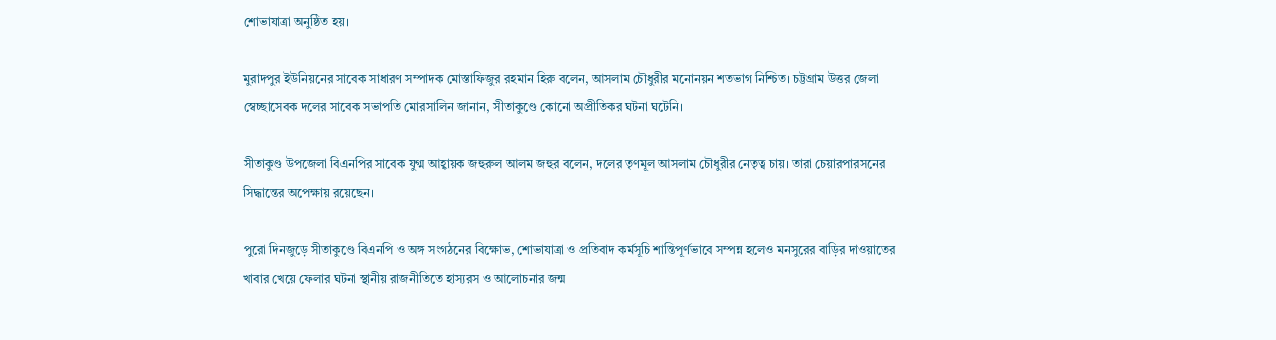শোভাযাত্রা অনুষ্ঠিত হয়।

মুরাদপুর ইউনিয়নের সাবেক সাধারণ সম্পাদক মোস্তাফিজুর রহমান হিরু বলেন, আসলাম চৌধুরীর মনোনয়ন শতভাগ নিশ্চিত। চট্টগ্রাম উত্তর জেলা স্বেচ্ছাসেবক দলের সাবেক সভাপতি মোরসালিন জানান, সীতাকুণ্ডে কোনো অপ্রীতিকর ঘটনা ঘটেনি।

সীতাকুণ্ড উপজেলা বিএনপির সাবেক যুগ্ম আহ্বায়ক জহুরুল আলম জহুর বলেন, দলের তৃণমূল আসলাম চৌধুরীর নেতৃত্ব চায়। তারা চেয়ারপারসনের সিদ্ধান্তের অপেক্ষায় রয়েছেন।

পুরো দিনজুড়ে সীতাকুণ্ডে বিএনপি ও অঙ্গ সংগঠনের বিক্ষোভ, শোভাযাত্রা ও প্রতিবাদ কর্মসূচি শান্তিপূর্ণভাবে সম্পন্ন হলেও মনসুরের বাড়ির দাওয়াতের খাবার খেয়ে ফেলার ঘটনা স্থানীয় রাজনীতিতে হাস্যরস ও আলোচনার জন্ম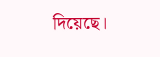দিয়েছে।